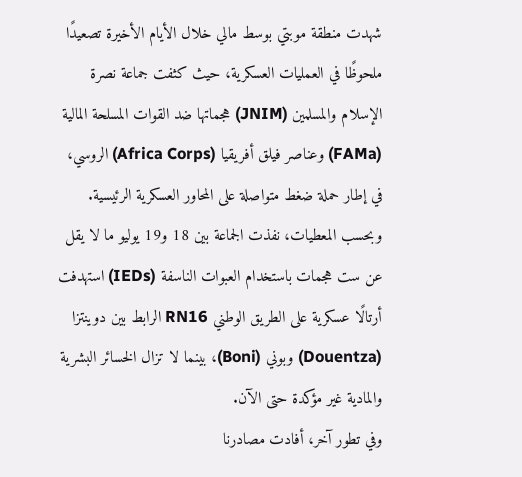شهدت منطقة موبتي بوسط مالي خلال الأيام الأخيرة تصعيدًا ملحوظًا في العمليات العسكرية، حيث كثفت جماعة نصرة الإسلام والمسلمين (JNIM) هجماتها ضد القوات المسلحة المالية (FAMa) وعناصر فيلق أفريقيا (Africa Corps) الروسي، في إطار حملة ضغط متواصلة على المحاور العسكرية الرئيسية.
وبحسب المعطيات، نفذت الجماعة بين 18 و19 يوليو ما لا يقل عن ست هجمات باستخدام العبوات الناسفة (IEDs) استهدفت أرتالًا عسكرية على الطريق الوطني RN16 الرابط بين دوينتزا (Douentza) وبوني (Boni)، بينما لا تزال الخسائر البشرية والمادية غير مؤكدة حتى الآن.
وفي تطور آخر، أفادت مصادرنا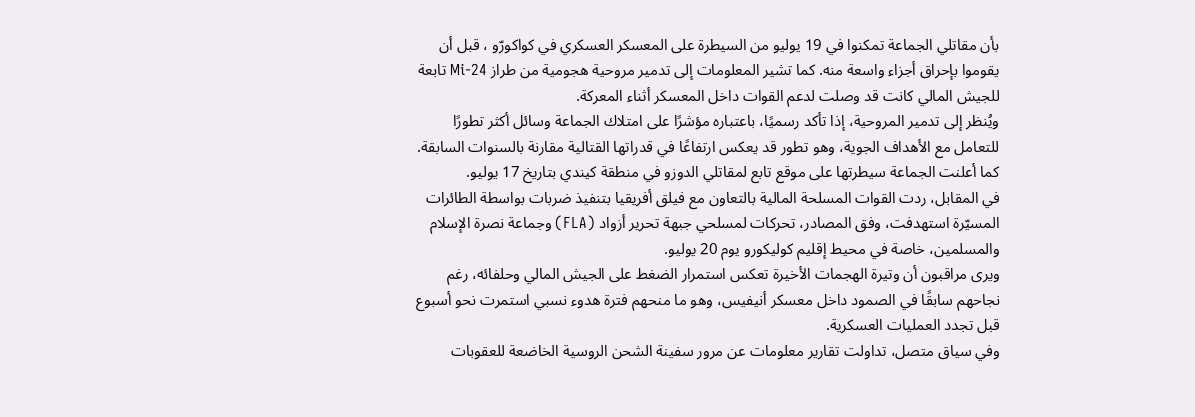بأن مقاتلي الجماعة تمكنوا في 19 يوليو من السيطرة على المعسكر العسكري في كواكورّو ، قبل أن يقوموا بإحراق أجزاء واسعة منه. كما تشير المعلومات إلى تدمير مروحية هجومية من طراز Mi-24 تابعة للجيش المالي كانت قد وصلت لدعم القوات داخل المعسكر أثناء المعركة.
ويُنظر إلى تدمير المروحية، إذا تأكد رسميًا، باعتباره مؤشرًا على امتلاك الجماعة وسائل أكثر تطورًا للتعامل مع الأهداف الجوية، وهو تطور قد يعكس ارتفاعًا في قدراتها القتالية مقارنة بالسنوات السابقة.
كما أعلنت الجماعة سيطرتها على موقع تابع لمقاتلي الدوزو في منطقة كيندي بتاريخ 17 يوليو.
في المقابل، ردت القوات المسلحة المالية بالتعاون مع فيلق أفريقيا بتنفيذ ضربات بواسطة الطائرات المسيّرة استهدفت، وفق المصادر، تحركات لمسلحي جبهة تحرير أزواد (FLA) وجماعة نصرة الإسلام والمسلمين، خاصة في محيط إقليم كوليكورو يوم 20 يوليو.
ويرى مراقبون أن وتيرة الهجمات الأخيرة تعكس استمرار الضغط على الجيش المالي وحلفائه، رغم نجاحهم سابقًا في الصمود داخل معسكر أنيفيس، وهو ما منحهم فترة هدوء نسبي استمرت نحو أسبوع قبل تجدد العمليات العسكرية.
وفي سياق متصل، تداولت تقارير معلومات عن مرور سفينة الشحن الروسية الخاضعة للعقوبات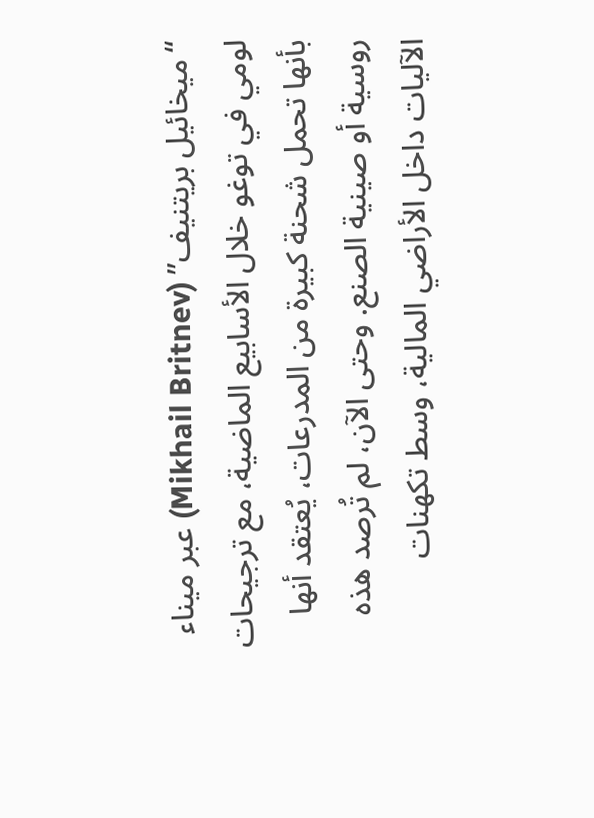“ميخائيل بريتنيف” (Mikhail Britnev) عبر ميناء لومي في توغو خلال الأسابيع الماضية، مع ترجيحات بأنها تحمل شحنة كبيرة من المدرعات، يُعتقد أنها روسية أو صينية الصنع. وحتى الآن، لم تُرصد هذه الآليات داخل الأراضي المالية، وسط تكهنات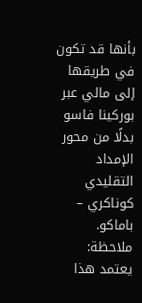بأنها قد تكون في طريقها إلى مالي عبر بوركينا فاسو بدلًا من محور الإمداد التقليدي كوناكري – باماكو.
ملاحظة: يعتمد هذا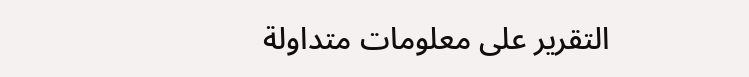التقرير على معلومات متداولة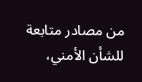من مصادر متابعة للشأن الأمني،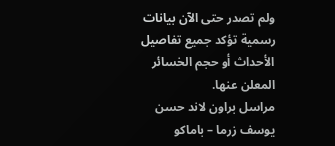ولم تصدر حتى الآن بيانات رسمية تؤكد جميع تفاصيل الأحداث أو حجم الخسائر المعلن عنها.
مراسل براون لاند حسن يوسف زرما – باماكو